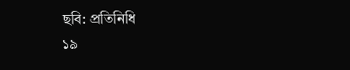ছবি: প্রতিনিধি
১৯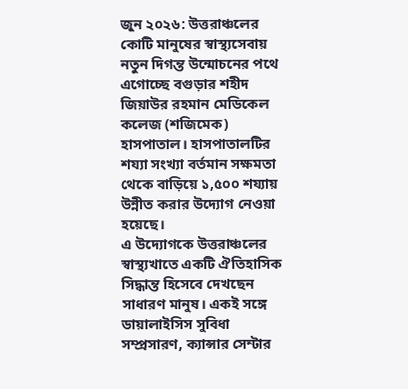জুন ২০২৬: উত্তরাঞ্চলের কোটি মানুষের স্বাস্থ্যসেবায় নতুন দিগন্ত উন্মোচনের পথে এগোচ্ছে বগুড়ার শহীদ জিয়াউর রহমান মেডিকেল কলেজ (শজিমেক) হাসপাতাল। হাসপাতালটির শয্যা সংখ্যা বর্তমান সক্ষমতা থেকে বাড়িয়ে ১,৫০০ শয্যায় উন্নীত করার উদ্যোগ নেওয়া হয়েছে।
এ উদ্যোগকে উত্তরাঞ্চলের স্বাস্থ্যখাতে একটি ঐতিহাসিক সিদ্ধান্ত হিসেবে দেখছেন সাধারণ মানুষ। একই সঙ্গে ডায়ালাইসিস সুবিধা সম্প্রসারণ, ক্যান্সার সেন্টার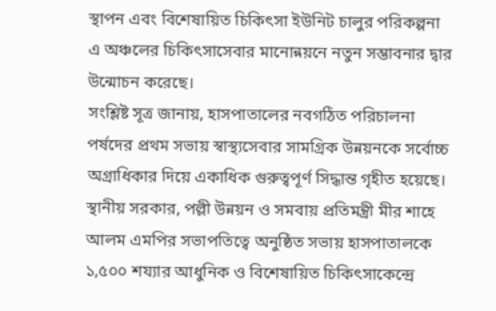স্থাপন এবং বিশেষায়িত চিকিৎসা ইউনিট চালুর পরিকল্পনা এ অঞ্চলের চিকিৎসাসেবার মানোন্নয়নে নতুন সম্ভাবনার দ্বার উন্মোচন করেছে।
সংশ্লিষ্ট সূত্র জানায়, হাসপাতালের নবগঠিত পরিচালনা পর্ষদের প্রথম সভায় স্বাস্থ্যসেবার সামগ্রিক উন্নয়নকে সর্বোচ্চ অগ্রাধিকার দিয়ে একাধিক গুরুত্বপূর্ণ সিদ্ধান্ত গৃহীত হয়েছে। স্থানীয় সরকার, পল্লী উন্নয়ন ও সমবায় প্রতিমন্ত্রী মীর শাহে আলম এমপির সভাপতিত্বে অনুষ্ঠিত সভায় হাসপাতালকে ১,৫০০ শয্যার আধুনিক ও বিশেষায়িত চিকিৎসাকেন্দ্রে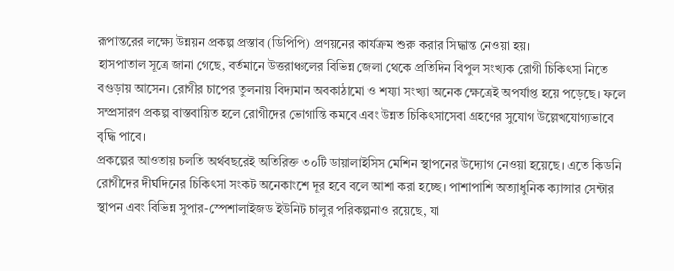রূপান্তরের লক্ষ্যে উন্নয়ন প্রকল্প প্রস্তাব (ডিপিপি) প্রণয়নের কার্যক্রম শুরু করার সিদ্ধান্ত নেওয়া হয়।
হাসপাতাল সূত্রে জানা গেছে, বর্তমানে উত্তরাঞ্চলের বিভিন্ন জেলা থেকে প্রতিদিন বিপুল সংখ্যক রোগী চিকিৎসা নিতে বগুড়ায় আসেন। রোগীর চাপের তুলনায় বিদ্যমান অবকাঠামো ও শয্যা সংখ্যা অনেক ক্ষেত্রেই অপর্যাপ্ত হয়ে পড়েছে। ফলে সম্প্রসারণ প্রকল্প বাস্তবায়িত হলে রোগীদের ভোগান্তি কমবে এবং উন্নত চিকিৎসাসেবা গ্রহণের সুযোগ উল্লেখযোগ্যভাবে বৃদ্ধি পাবে।
প্রকল্পের আওতায় চলতি অর্থবছরেই অতিরিক্ত ৩০টি ডায়ালাইসিস মেশিন স্থাপনের উদ্যোগ নেওয়া হয়েছে। এতে কিডনি রোগীদের দীর্ঘদিনের চিকিৎসা সংকট অনেকাংশে দূর হবে বলে আশা করা হচ্ছে। পাশাপাশি অত্যাধুনিক ক্যান্সার সেন্টার স্থাপন এবং বিভিন্ন সুপার-স্পেশালাইজড ইউনিট চালুর পরিকল্পনাও রয়েছে, যা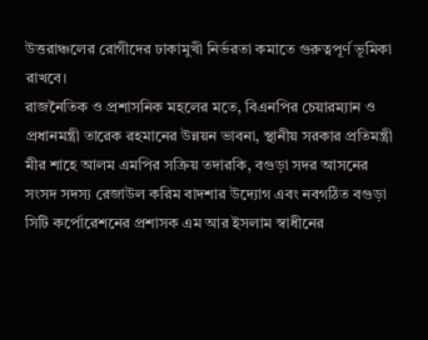উত্তরাঞ্চলের রোগীদের ঢাকামুখী নির্ভরতা কমাতে গুরুত্বপূর্ণ ভূমিকা রাখবে।
রাজনৈতিক ও প্রশাসনিক মহলের মতে, বিএনপির চেয়ারম্যান ও প্রধানমন্ত্রী তারেক রহমানের উন্নয়ন ভাবনা, স্থানীয় সরকার প্রতিমন্ত্রী মীর শাহে আলম এমপির সক্রিয় তদারকি, বগুড়া সদর আসনের সংসদ সদস্য রেজাউল করিম বাদশার উদ্যোগ এবং নবগঠিত বগুড়া সিটি কর্পোরেশনের প্রশাসক এম আর ইসলাম স্বাধীনের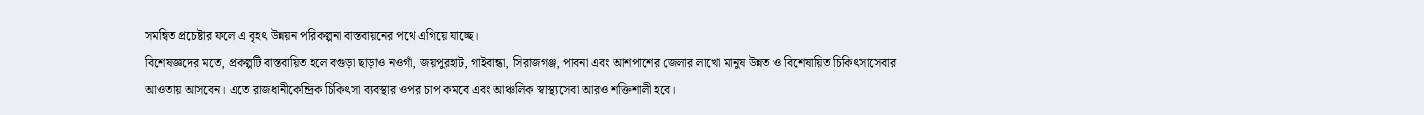সমন্বিত প্রচেষ্টার ফলে এ বৃহৎ উন্নয়ন পরিকল্পনা বাস্তবায়নের পথে এগিয়ে যাচ্ছে।
বিশেষজ্ঞদের মতে, প্রকল্পটি বাস্তবায়িত হলে বগুড়া ছাড়াও নওগাঁ, জয়পুরহাট, গাইবান্ধা, সিরাজগঞ্জ, পাবনা এবং আশপাশের জেলার লাখো মানুষ উন্নত ও বিশেষায়িত চিকিৎসাসেবার আওতায় আসবেন। এতে রাজধানীকেন্দ্রিক চিকিৎসা ব্যবস্থার ওপর চাপ কমবে এবং আঞ্চলিক স্বাস্থ্যসেবা আরও শক্তিশালী হবে।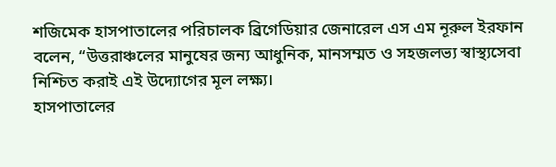শজিমেক হাসপাতালের পরিচালক ব্রিগেডিয়ার জেনারেল এস এম নূরুল ইরফান বলেন, “উত্তরাঞ্চলের মানুষের জন্য আধুনিক, মানসম্মত ও সহজলভ্য স্বাস্থ্যসেবা নিশ্চিত করাই এই উদ্যোগের মূল লক্ষ্য।
হাসপাতালের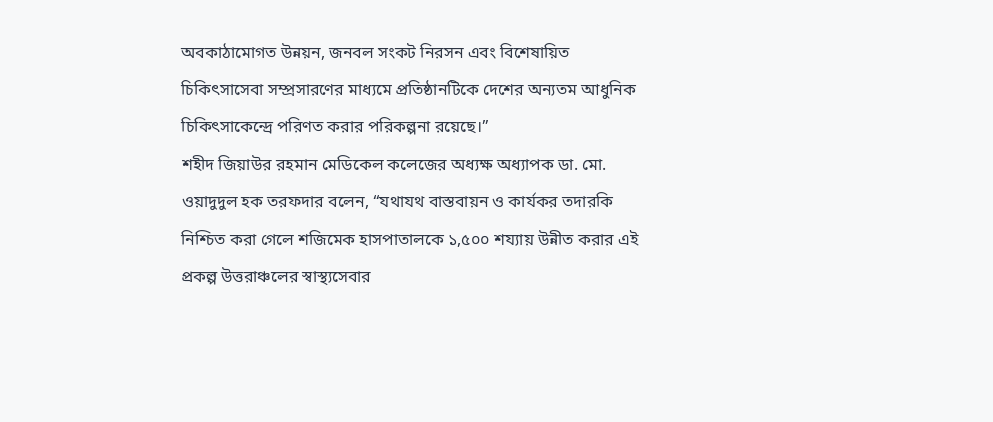অবকাঠামোগত উন্নয়ন, জনবল সংকট নিরসন এবং বিশেষায়িত চিকিৎসাসেবা সম্প্রসারণের মাধ্যমে প্রতিষ্ঠানটিকে দেশের অন্যতম আধুনিক চিকিৎসাকেন্দ্রে পরিণত করার পরিকল্পনা রয়েছে।”
শহীদ জিয়াউর রহমান মেডিকেল কলেজের অধ্যক্ষ অধ্যাপক ডা. মো. ওয়াদুদুল হক তরফদার বলেন, “যথাযথ বাস্তবায়ন ও কার্যকর তদারকি নিশ্চিত করা গেলে শজিমেক হাসপাতালকে ১,৫০০ শয্যায় উন্নীত করার এই প্রকল্প উত্তরাঞ্চলের স্বাস্থ্যসেবার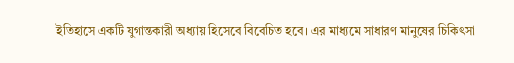ইতিহাসে একটি যুগান্তকারী অধ্যায় হিসেবে বিবেচিত হবে। এর মাধ্যমে সাধারণ মানুষের চিকিৎসা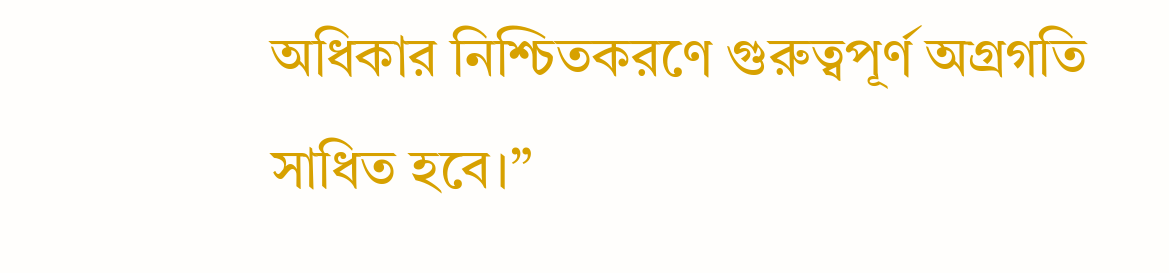অধিকার নিশ্চিতকরণে গুরুত্বপূর্ণ অগ্রগতি সাধিত হবে।”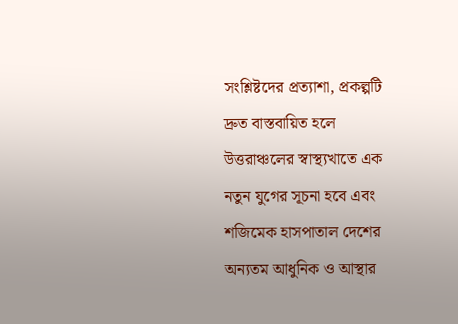সংশ্লিষ্টদের প্রত্যাশা, প্রকল্পটি দ্রুত বাস্তবায়িত হলে উত্তরাঞ্চলের স্বাস্থ্যখাতে এক নতুন যুগের সূচনা হবে এবং শজিমেক হাসপাতাল দেশের অন্যতম আধুনিক ও আস্থার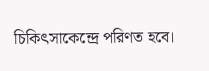চিকিৎসাকেন্দ্রে পরিণত হবে।